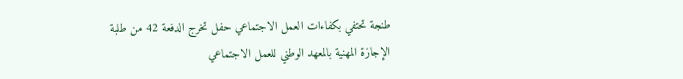طنجة تحتفي بكفاءات العمل الاجتماعي حفل تخرج الدفعة 42 من طلبة الإجازة المهنية بالمعهد الوطني للعمل الاجتماعي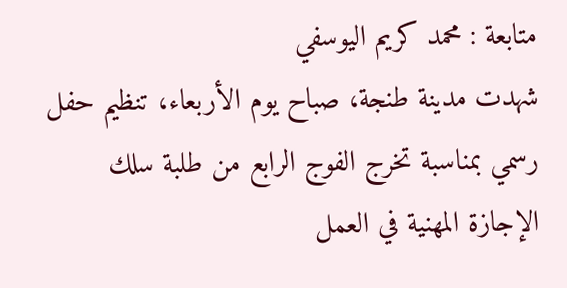متابعة : محمد كريم اليوسفي
شهدت مدينة طنجة، صباح يوم الأربعاء، تنظيم حفل رسمي بمناسبة تخرج الفوج الرابع من طلبة سلك الإجازة المهنية في العمل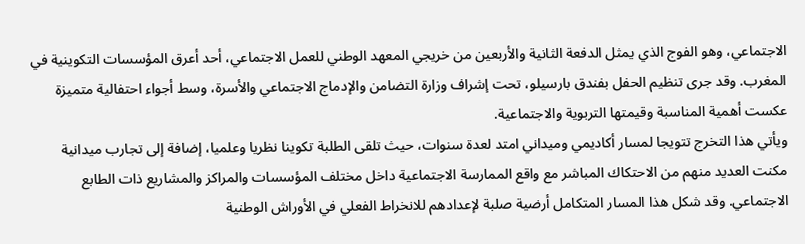الاجتماعي، وهو الفوج الذي يمثل الدفعة الثانية والأربعين من خريجي المعهد الوطني للعمل الاجتماعي، أحد أعرق المؤسسات التكوينية في المغرب. وقد جرى تنظيم الحفل بفندق بارسيلو، تحت إشراف وزارة التضامن والإدماج الاجتماعي والأسرة، وسط أجواء احتفالية متميزة عكست أهمية المناسبة وقيمتها التربوية والاجتماعية.
ويأتي هذا التخرج تتويجا لمسار أكاديمي وميداني امتد لعدة سنوات، حيث تلقى الطلبة تكوينا نظريا وعلميا، إضافة إلى تجارب ميدانية مكنت العديد منهم من الاحتكاك المباشر مع واقع الممارسة الاجتماعية داخل مختلف المؤسسات والمراكز والمشاريع ذات الطابع الاجتماعي. وقد شكل هذا المسار المتكامل أرضية صلبة لإعدادهم للانخراط الفعلي في الأوراش الوطنية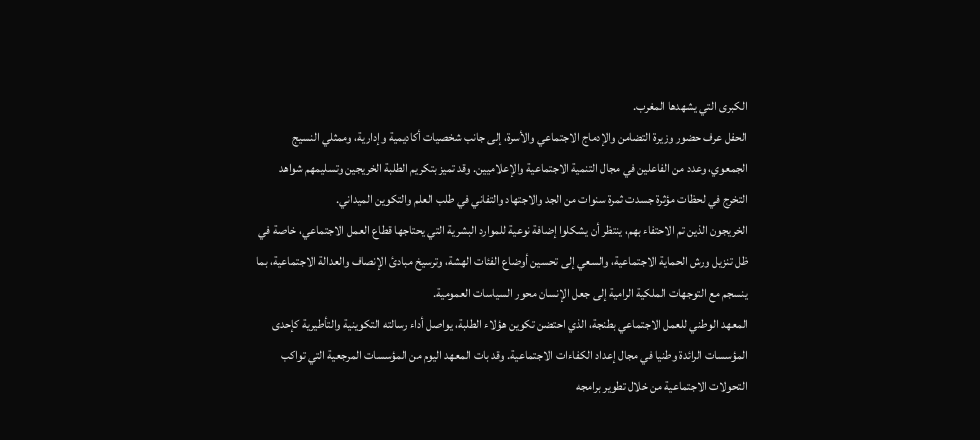الكبرى التي يشهدها المغرب.
الحفل عرف حضور وزيرة التضامن والإدماج الاجتماعي والأسرة، إلى جانب شخصيات أكاديمية وإدارية، وممثلي النسيج الجمعوي، وعدد من الفاعلين في مجال التنمية الاجتماعية والإعلاميين. وقد تميز بتكريم الطلبة الخريجين وتسليمهم شواهد التخرج في لحظات مؤثرة جسدت ثمرة سنوات من الجد والاجتهاد والتفاني في طلب العلم والتكوين الميداني.
الخريجون الذين تم الاحتفاء بهم، ينتظر أن يشكلوا إضافة نوعية للموارد البشرية التي يحتاجها قطاع العمل الاجتماعي، خاصة في ظل تنزيل ورش الحماية الاجتماعية، والسعي إلى تحسين أوضاع الفئات الهشة، وترسيخ مبادئ الإنصاف والعدالة الاجتماعية، بما ينسجم مع التوجهات الملكية الرامية إلى جعل الإنسان محور السياسات العمومية.
المعهد الوطني للعمل الاجتماعي بطنجة، الذي احتضن تكوين هؤلاء الطلبة، يواصل أداء رسالته التكوينية والتأطيرية كإحدى المؤسسات الرائدة وطنيا في مجال إعداد الكفاءات الاجتماعية. وقد بات المعهد اليوم من المؤسسات المرجعية التي تواكب التحولات الاجتماعية من خلال تطوير برامجه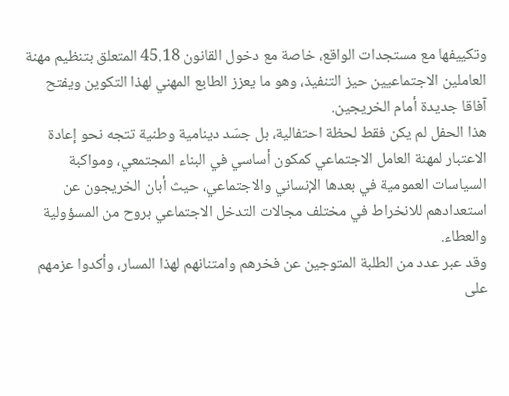وتكييفها مع مستجدات الواقع، خاصة مع دخول القانون 45.18 المتعلق بتنظيم مهنة العاملين الاجتماعيين حيز التنفيذ، وهو ما يعزز الطابع المهني لهذا التكوين ويفتح آفاقا جديدة أمام الخريجين.
هذا الحفل لم يكن فقط لحظة احتفالية، بل جسّد دينامية وطنية تتجه نحو إعادة الاعتبار لمهنة العامل الاجتماعي كمكون أساسي في البناء المجتمعي، ومواكبة السياسات العمومية في بعدها الإنساني والاجتماعي، حيث أبان الخريجون عن استعدادهم للانخراط في مختلف مجالات التدخل الاجتماعي بروح من المسؤولية والعطاء.
وقد عبر عدد من الطلبة المتوجين عن فخرهم وامتنانهم لهذا المسار، وأكدوا عزمهم على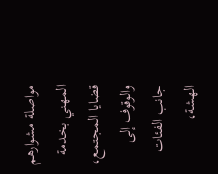مواصلة مشوارهم المهني بخدمة قضايا المجتمع، والوقوف إلى جانب الفئات الهشة،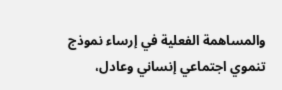والمساهمة الفعلية في إرساء نموذج تنموي اجتماعي إنساني وعادل،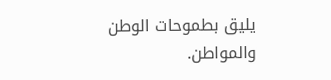يليق بطموحات الوطن والمواطن.